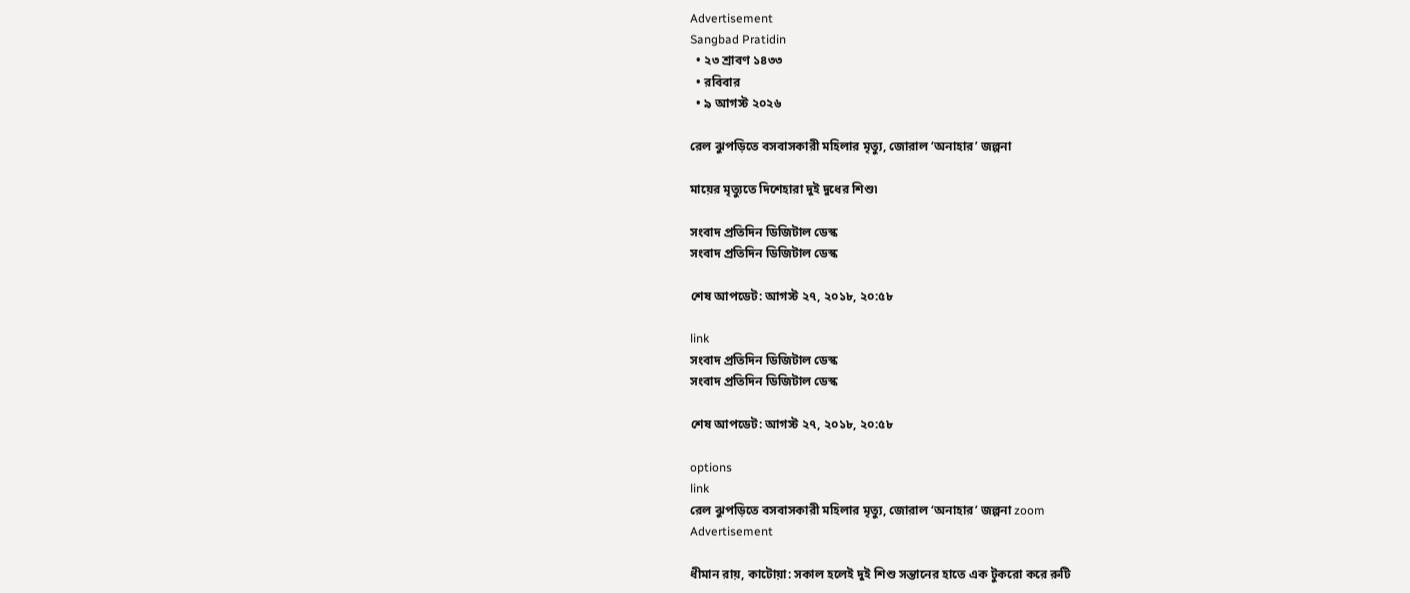Advertisement
Sangbad Pratidin
  • ২৩ শ্রাবণ ১৪৩৩
  • রবিবার
  • ৯ আগস্ট ২০২৬

রেল ঝুপড়িতে বসবাসকারী মহিলার মৃত্যু, জোরাল ‘অনাহার’ জল্পনা

মায়ের মৃত্যুতে দিশেহারা দুই দুধের শিশু৷

সংবাদ প্রতিদিন ডিজিটাল ডেস্ক
সংবাদ প্রতিদিন ডিজিটাল ডেস্ক

শেষ আপডেট: আগস্ট ২৭, ২০১৮, ২০:৫৮

link
সংবাদ প্রতিদিন ডিজিটাল ডেস্ক
সংবাদ প্রতিদিন ডিজিটাল ডেস্ক

শেষ আপডেট: আগস্ট ২৭, ২০১৮, ২০:৫৮

options
link
রেল ঝুপড়িতে বসবাসকারী মহিলার মৃত্যু, জোরাল ‘অনাহার’ জল্পনা zoom
Advertisement

ধীমান রায়, কাটোয়া: সকাল হলেই দুই শিশু সন্তানের হাতে এক টুকরো করে রুটি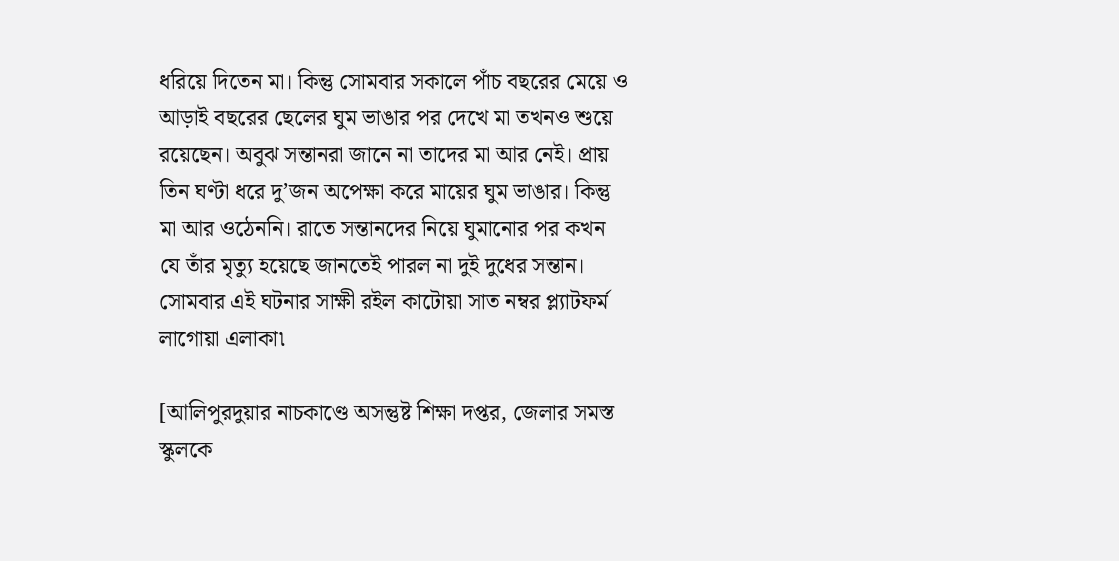ধরিয়ে দিতেন মা। কিন্তু সোমবার সকালে পাঁচ বছরের মেয়ে ও আড়াই বছরের ছেলের ঘুম ভাঙার পর দেখে মা তখনও শুয়ে রয়েছেন। অবুঝ সন্তানরা জানে না তাদের মা আর নেই। প্রায় তিন ঘণ্টা ধরে দু’জন অপেক্ষা করে মায়ের ঘুম ভাঙার। কিন্তু মা আর ওঠেননি। রাতে সন্তানদের নিয়ে ঘুমানোর পর কখন যে তাঁর মৃত্যু হয়েছে জানতেই পারল না দুই দুধের সন্তান। সোমবার এই ঘটনার সাক্ষী রইল কাটোয়া সাত নম্বর প্ল্যাটফর্ম লাগোয়া এলাকা৷

[আলিপুরদুয়ার নাচকাণ্ডে অসন্তুষ্ট শিক্ষা দপ্তর, জেলার সমস্ত স্কুলকে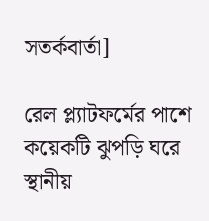সতর্কবার্তা]

রেল প্ল্যাটফর্মের পাশে কয়েকটি ঝুপড়ি ঘরে স্থানীয়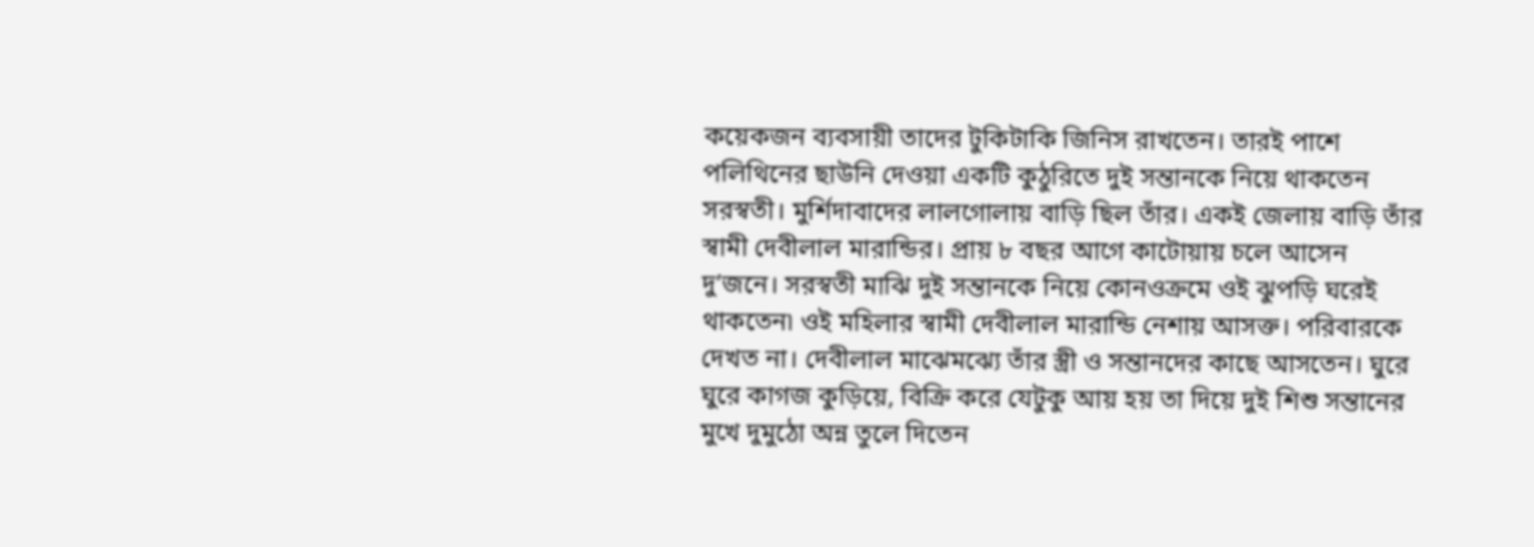কয়েকজন ব্যবসায়ী তাদের টুকিটাকি জিনিস রাখতেন। তারই পাশে পলিথিনের ছাউনি দেওয়া একটি কুঠুরিতে দুই সন্তানকে নিয়ে থাকতেন সরস্বতী। মুর্শিদাবাদের লালগোলায় বাড়ি ছিল তাঁর। একই জেলায় বাড়ি তাঁর স্বামী দেবীলাল মারান্ডির। প্রায় ৮ বছর আগে কাটোয়ায় চলে আসেন দু’জনে। সরস্বতী মাঝি দুই সন্তানকে নিয়ে কোনওক্রমে ওই ঝুপড়ি ঘরেই থাকতেন৷ ওই মহিলার স্বামী দেবীলাল মারান্ডি নেশায় আসক্ত। পরিবারকে দেখত না। দেবীলাল মাঝেমঝ্যে তাঁর স্ত্রী ও সন্তানদের কাছে আসতেন। ঘুরে ঘুরে কাগজ কুড়িয়ে, বিক্রি করে যেটুকু আয় হয় তা দিয়ে দুই শিশু সন্তানের মুখে দুমুঠো অন্ন তুলে দিতেন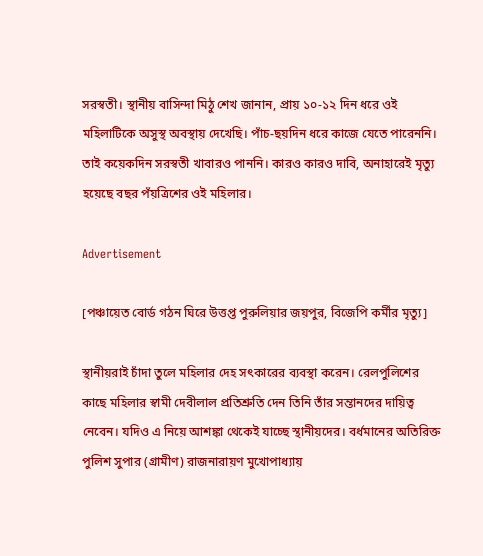সরস্বতী। স্থানীয় বাসিন্দা মিঠু শেখ জানান, প্রায় ১০-১২ দিন ধরে ওই মহিলাটিকে অসুস্থ অবস্থায় দেখেছি। পাঁচ-ছয়দিন ধরে কাজে যেতে পারেননি। তাই কয়েকদিন সরস্বতী খাবারও পাননি। কারও কারও দাবি, অনাহারেই মৃত্যু হয়েছে বছর পঁয়ত্রিশের ওই মহিলার।

Advertisement

[পঞ্চায়েত বোর্ড গঠন ঘিরে উত্তপ্ত পুরুলিয়ার জয়পুর, বিজেপি কর্মীর মৃত্যু]

স্থানীয়রাই চাঁদা তুলে মহিলার দেহ সৎকারের ব্যবস্থা করেন। রেলপুলিশের কাছে মহিলার স্বামী দেবীলাল প্রতিশ্রুতি দেন তিনি তাঁর সন্তানদের দায়িত্ব নেবেন। যদিও এ নিয়ে আশঙ্কা থেকেই যাচ্ছে স্থানীয়দের। বর্ধমানের অতিরিক্ত পুলিশ সুপার (গ্রামীণ) রাজনারায়ণ মুখোপাধ্যায়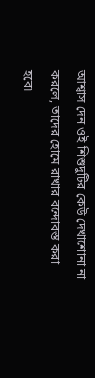আশ্বাস দেন ওই শিশুদুটির কেউ দেখাশোনা না করলে, তাদের হোমে রাখার বন্দোবস্ত করা হবে৷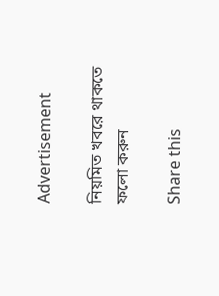Advertisement

নিয়মিত খবরে থাকতে ফলো করুন

Share this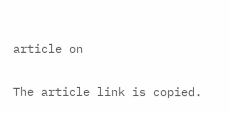article on

The article link is copied.